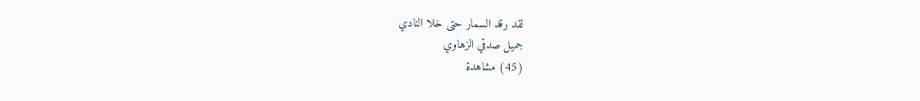لقد رقد السمار حتى خلا النادي
جميل صدقي الزهاوي
(45) مشاهدة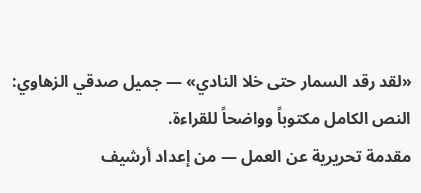«لقد رقد السمار حتى خلا النادي» — جميل صدقي الزهاوي: النص الكامل مكتوباً وواضحاً للقراءة.
مقدمة تحريرية عن العمل — من إعداد أرشيف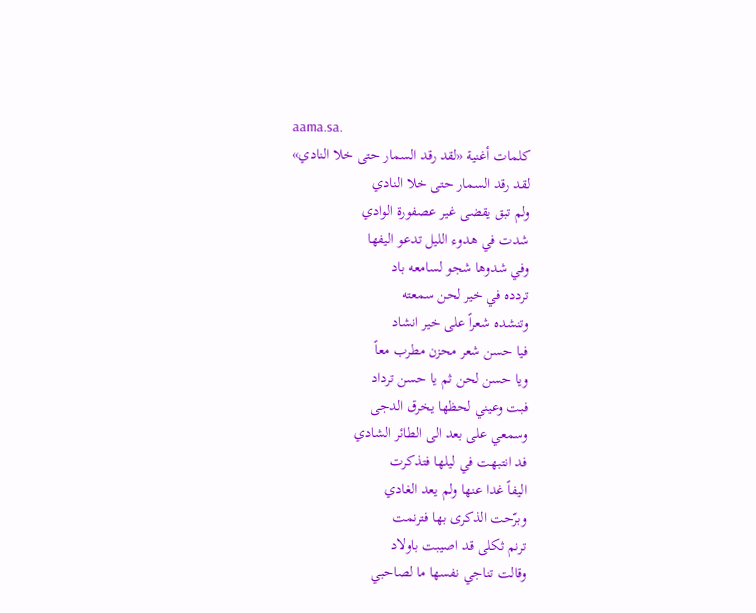aama.sa.
كلمات أغنية «لقد رقد السمار حتى خلا النادي»
لقد رقد السمار حتى خلا النادي
ولم تبق يقضى غير عصفورة الوادي
شدت في هدوء الليل تدعو اليفها
وفي شدوها شجو لسامعه باد
تردده في خير لحن سمعته
وتنشده شعراً على خير انشاد
فيا حسن شعر محزن مطرب معاً
ويا حسن لحن ثم يا حسن ترداد
فبت وعيني لحظها يخرق الدجى
وسمعي على بعد الى الطائر الشادي
فد انتبهت في ليلها فتذكرت
اليفاً غدا عنها ولم يعد الغادي
وبرّحت الذكرى بها فترنمت
ترنم ثكلى قد اصيبت باولاد
وقالت تناجي نفسها ما لصاحبي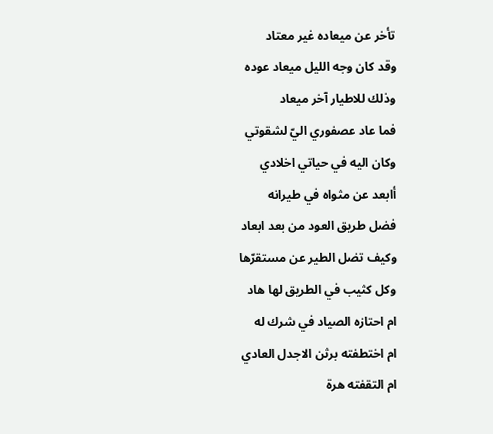تأخر عن ميعاده غير معتاد
وقد كان وجه الليل ميعاد عوده
وذلك للاطيار آخر ميعاد
فما عاد عصفوري اليّ لشقوتي
وكان اليه في حياتي اخلادي
أابعد عن مثواه في طيرانه
فضل طريق العود من بعد ابعاد
وكيف تضل الطير عن مستقرّها
وكل كثيب في الطريق لها هاد
ام احتازه الصياد في شرك له
ام اختطفته برثن الاجدل العادي
ام التقفته هرة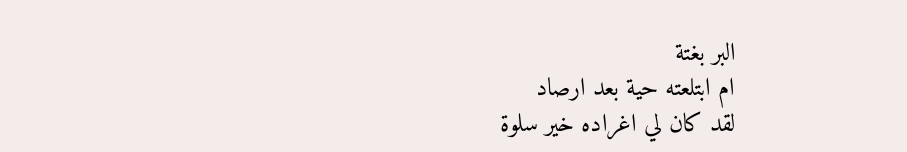البر بغتة
ام ابتلعته حية بعد ارصاد
لقد كان لي اغراده خير سلوة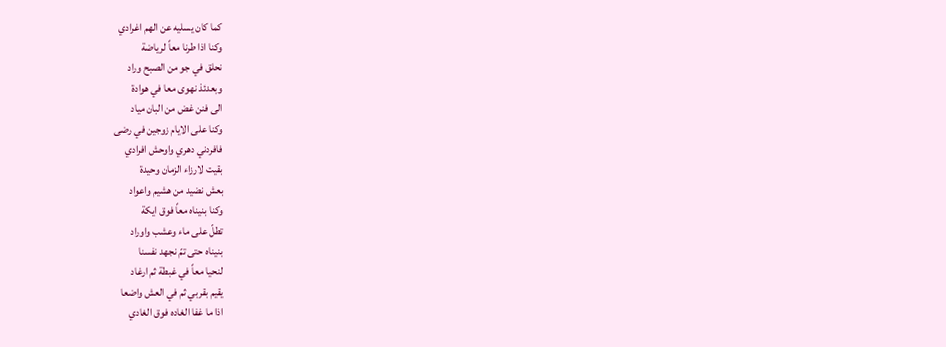كما كان يسليه عن الهم اغرادي
وكنا اذا طرنا معاً لرياضة
نحلق في جو من الصبح وراد
وبعدئذ نهوى معا في هوادة
الى فنن غض من البان مياد
وكنا على الايام زوجين في رضى
فافردني دهري واوحش افرادي
بقيت لارزاء الزمان وحيدة
بعش نضيد من هشيم واعواد
وكنا بنيناه معاً فوق ايكة
تطلّ على ماء وعشب واوراد
بنيناه حتى تمّ نجهد نفسنا
لنحيا معاً في غبطة ثم ارغاد
يقيم بقربي ثم في العش واضعا
اذا ما غفا الغاده فوق الغادي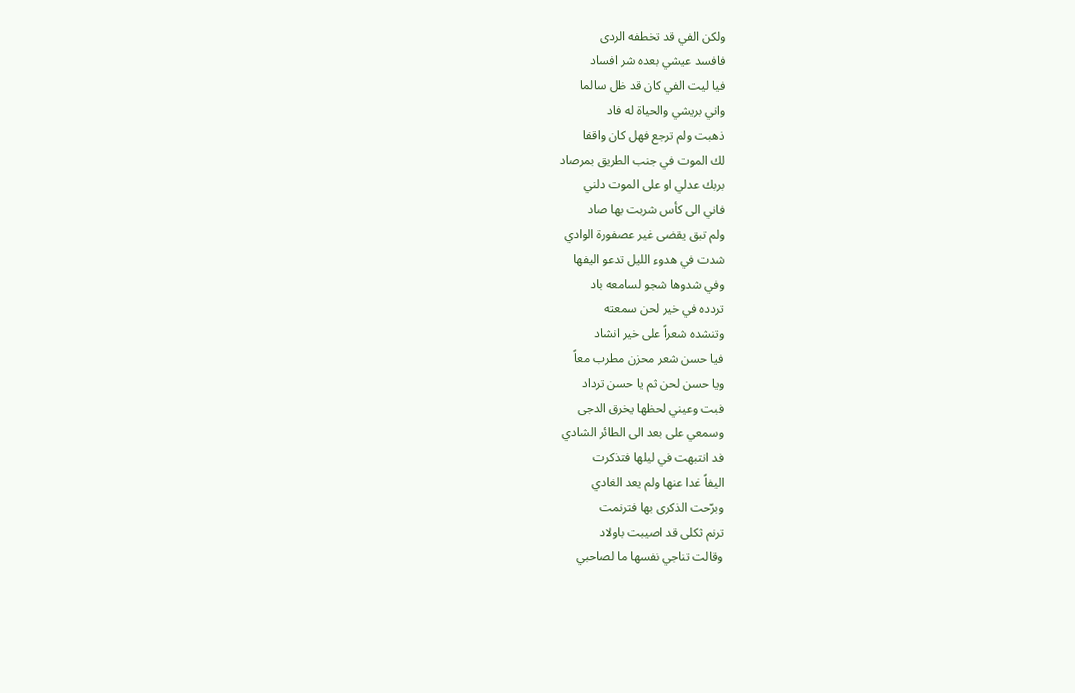ولكن الفي قد تخطفه الردى
فافسد عيشي بعده شر افساد
فيا ليت الفي كان قد ظل سالما
واني بريشي والحياة له فاد
ذهبت ولم ترجع فهل كان واقفا
لك الموت في جنب الطريق بمرصاد
بربك عدلي او على الموت دلني
فاني الى كأس شربت بها صاد
ولم تبق يقضى غير عصفورة الوادي
شدت في هدوء الليل تدعو اليفها
وفي شدوها شجو لسامعه باد
تردده في خير لحن سمعته
وتنشده شعراً على خير انشاد
فيا حسن شعر محزن مطرب معاً
ويا حسن لحن ثم يا حسن ترداد
فبت وعيني لحظها يخرق الدجى
وسمعي على بعد الى الطائر الشادي
فد انتبهت في ليلها فتذكرت
اليفاً غدا عنها ولم يعد الغادي
وبرّحت الذكرى بها فترنمت
ترنم ثكلى قد اصيبت باولاد
وقالت تناجي نفسها ما لصاحبي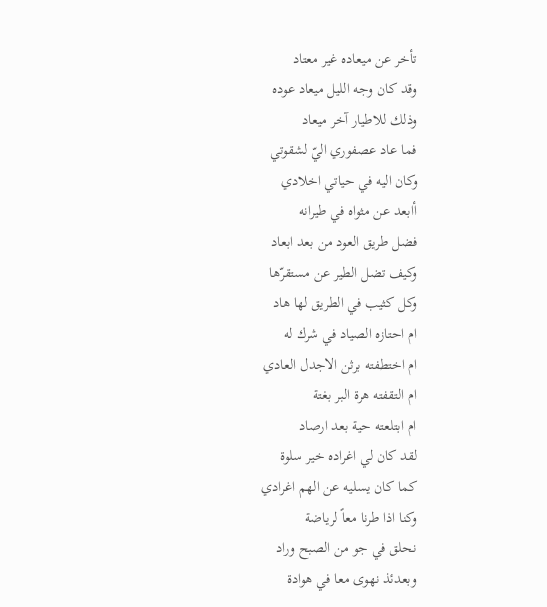تأخر عن ميعاده غير معتاد
وقد كان وجه الليل ميعاد عوده
وذلك للاطيار آخر ميعاد
فما عاد عصفوري اليّ لشقوتي
وكان اليه في حياتي اخلادي
أابعد عن مثواه في طيرانه
فضل طريق العود من بعد ابعاد
وكيف تضل الطير عن مستقرّها
وكل كثيب في الطريق لها هاد
ام احتازه الصياد في شرك له
ام اختطفته برثن الاجدل العادي
ام التقفته هرة البر بغتة
ام ابتلعته حية بعد ارصاد
لقد كان لي اغراده خير سلوة
كما كان يسليه عن الهم اغرادي
وكنا اذا طرنا معاً لرياضة
نحلق في جو من الصبح وراد
وبعدئذ نهوى معا في هوادة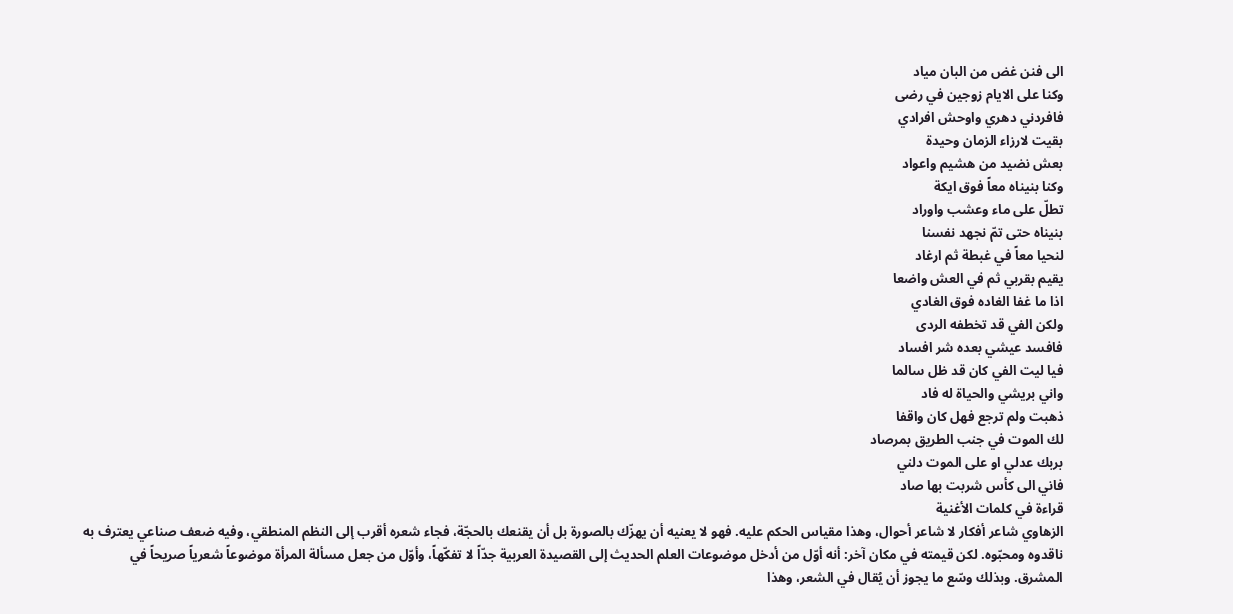الى فنن غض من البان مياد
وكنا على الايام زوجين في رضى
فافردني دهري واوحش افرادي
بقيت لارزاء الزمان وحيدة
بعش نضيد من هشيم واعواد
وكنا بنيناه معاً فوق ايكة
تطلّ على ماء وعشب واوراد
بنيناه حتى تمّ نجهد نفسنا
لنحيا معاً في غبطة ثم ارغاد
يقيم بقربي ثم في العش واضعا
اذا ما غفا الغاده فوق الغادي
ولكن الفي قد تخطفه الردى
فافسد عيشي بعده شر افساد
فيا ليت الفي كان قد ظل سالما
واني بريشي والحياة له فاد
ذهبت ولم ترجع فهل كان واقفا
لك الموت في جنب الطريق بمرصاد
بربك عدلي او على الموت دلني
فاني الى كأس شربت بها صاد
قراءة في كلمات الأغنية
الزهاوي شاعر أفكار لا شاعر أحوال، وهذا مقياس الحكم عليه. فهو لا يعنيه أن يهزّك بالصورة بل أن يقنعك بالحجّة، فجاء شعره أقرب إلى النظم المنطقي، وفيه ضعف صناعي يعترف به ناقدوه ومحبّوه. لكن قيمته في مكان آخر: أنه أوّل من أدخل موضوعات العلم الحديث إلى القصيدة العربية جدّاً لا تفكّهاً، وأوّل من جعل مسألة المرأة موضوعاً شعرياً صريحاً في المشرق. وبذلك وسّع ما يجوز أن يُقال في الشعر، وهذا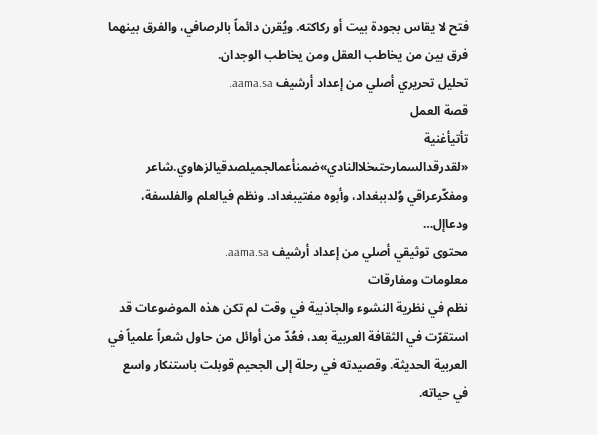فتح لا يقاس بجودة بيت أو ركاكته. ويُقرن دائماً بالرصافي، والفرق بينهما فرق بين من يخاطب العقل ومن يخاطب الوجدان.
تحليل تحريري أصلي من إعداد أرشيف aama.sa.
قصة العمل
تأتيأغنية «لقدرقدالسمارحتىخلاالنادي»ضمنأعمالجميلصدقيالزهاوي.شاعر ومفكّرعراقي وُلدببغداد، وأبوه مفتيبغداد. ونظم فيالعلم والفلسفة، ودعاإل…
محتوى توثيقي أصلي من إعداد أرشيف aama.sa.
معلومات ومفارقات
نظم في نظرية النشوء والجاذبية في وقت لم تكن هذه الموضوعات قد استقرّت في الثقافة العربية بعد، فعُدّ من أوائل من حاول شعراً علمياً في العربية الحديثة. وقصيدته في رحلة إلى الجحيم قوبلت باستنكار واسع في حياته.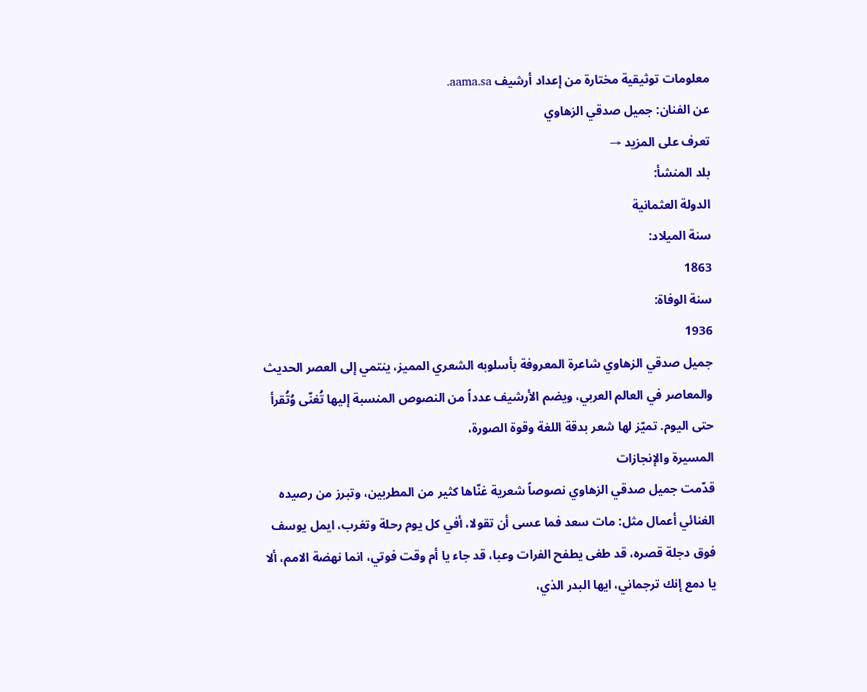معلومات توثيقية مختارة من إعداد أرشيف aama.sa.
عن الفنان: جميل صدقي الزهاوي
تعرف على المزيد →
بلد المنشأ:
الدولة العثمانية
سنة الميلاد:
1863
سنة الوفاة:
1936
جميل صدقي الزهاوي شاعرة المعروفة بأسلوبه الشعري المميز، ينتمي إلى العصر الحديث والمعاصر في العالم العربي، ويضم الأرشيف عدداً من النصوص المنسبة إليها تُغنّى وُتُقرأ حتى اليوم. تميّز لها شعر بدقة اللغة وقوة الصورة،
المسيرة والإنجازات
قدّمت جميل صدقي الزهاوي نصوصاً شعرية غنّاها كثير من المطربين، وتبرز من رصيده الغنائي أعمال مثل: مات سعد فما عسى أن تقولا، أفي كل يوم رحلة وتغرب، ايمل يوسف فوق دجلة قصره، قد طغى يطفح الفرات وعبا، قد جاء يا أم وقت فوتي، انما نهضة الامم، ألا يا دمع إنك ترجماني، ايها البدر الذي،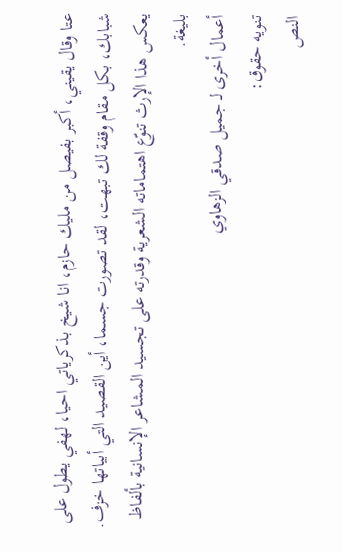عتا وقال يقيني، أكبر بفيصل من مليك حازم، انا شيخ بذكرياتي احيا، لهفي يطول على شبابك، بكل مقام وقفة لك تبهت، لقد تصورت جسما، أين القصيد التي أبياتها خزف. يعكس هذا الإرث تنوّع اهتماماته الشعرية وقدرته على تجسيد المشاعر الإنسانية بألفاظ بليغة.
أعمال أخرى لـ جميل صدقي الزهاوي
تنويه حقوق:
النص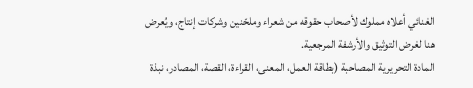الغنائي أعلاه مملوك لأصحاب حقوقه من شعراء وملحّنين وشركات إنتاج، ويُعرض هنا لغرض التوثيق والأرشفة المرجعية.
المادة التحريرية المصاحبة (بطاقة العمل، المعنى، القراءة، القصة، المصادر، نبذة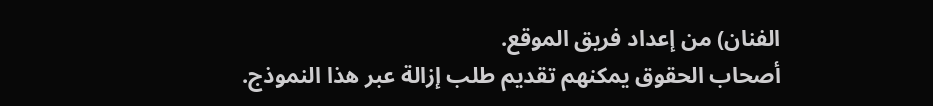الفنان) من إعداد فريق الموقع.
أصحاب الحقوق يمكنهم تقديم طلب إزالة عبر هذا النموذج.